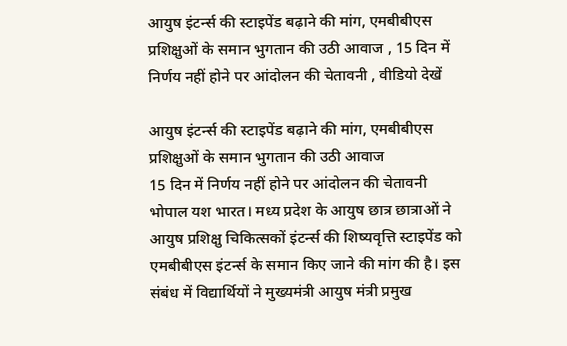आयुष इंटर्न्स की स्टाइपेंड बढ़ाने की मांग, एमबीबीएस प्रशिक्षुओं के समान भुगतान की उठी आवाज , 15 दिन में निर्णय नहीं होने पर आंदोलन की चेतावनी , वीडियो देखें

आयुष इंटर्न्स की स्टाइपेंड बढ़ाने की मांग, एमबीबीएस प्रशिक्षुओं के समान भुगतान की उठी आवाज
15 दिन में निर्णय नहीं होने पर आंदोलन की चेतावनी
भोपाल यश भारत। मध्य प्रदेश के आयुष छात्र छात्राओं ने आयुष प्रशिक्षु चिकित्सकों इंटर्न्स की शिष्यवृत्ति स्टाइपेंड को एमबीबीएस इंटर्न्स के समान किए जाने की मांग की है। इस संबंध में विद्यार्थियों ने मुख्यमंत्री आयुष मंत्री प्रमुख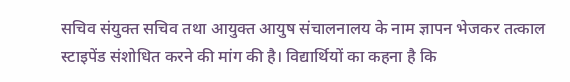सचिव संयुक्त सचिव तथा आयुक्त आयुष संचालनालय के नाम ज्ञापन भेजकर तत्काल स्टाइपेंड संशोधित करने की मांग की है। विद्यार्थियों का कहना है कि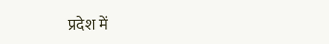प्रदेश में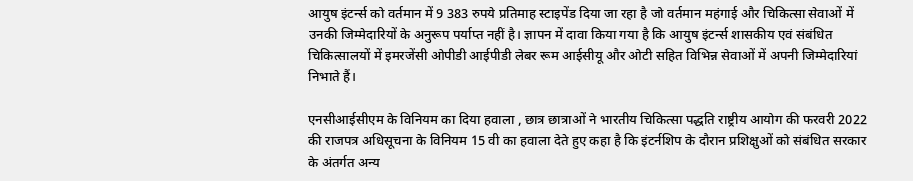आयुष इंटर्न्स को वर्तमान में 9 383 रुपये प्रतिमाह स्टाइपेंड दिया जा रहा है जो वर्तमान महंगाई और चिकित्सा सेवाओं में उनकी जिम्मेदारियों के अनुरूप पर्याप्त नहीं है। ज्ञापन में दावा किया गया है कि आयुष इंटर्न्स शासकीय एवं संबंधित चिकित्सालयों में इमरजेंसी ओपीडी आईपीडी लेबर रूम आईसीयू और ओटी सहित विभिन्न सेवाओं में अपनी जिम्मेदारियां निभाते हैं।

एनसीआईसीएम के विनियम का दिया हवाला , छात्र छात्राओं ने भारतीय चिकित्सा पद्धति राष्ट्रीय आयोग की फरवरी 2022 की राजपत्र अधिसूचना के विनियम 15 वी का हवाला देते हुए कहा है कि इंटर्नशिप के दौरान प्रशिक्षुओं को संबंधित सरकार के अंतर्गत अन्य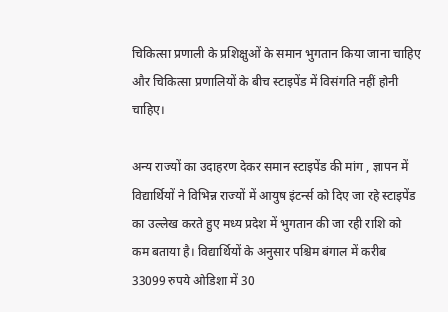चिकित्सा प्रणाली के प्रशिक्षुओं के समान भुगतान किया जाना चाहिए और चिकित्सा प्रणालियों के बीच स्टाइपेंड में विसंगति नहीं होनी चाहिए।

अन्य राज्यों का उदाहरण देकर समान स्टाइपेंड की मांग , ज्ञापन में विद्यार्थियों ने विभिन्न राज्यों में आयुष इंटर्न्स को दिए जा रहे स्टाइपेंड का उल्लेख करते हुए मध्य प्रदेश में भुगतान की जा रही राशि को कम बताया है। विद्यार्थियों के अनुसार पश्चिम बंगाल में करीब 33099 रुपये ओडिशा में 30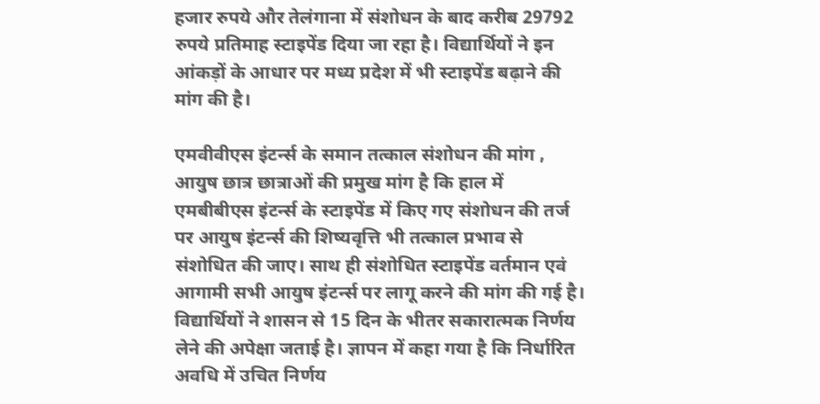हजार रुपये और तेलंगाना में संशोधन के बाद करीब 29792 रुपये प्रतिमाह स्टाइपेंड दिया जा रहा है। विद्यार्थियों ने इन आंकड़ों के आधार पर मध्य प्रदेश में भी स्टाइपेंड बढ़ाने की मांग की है।

एमवीवीएस इंटर्न्स के समान तत्काल संशोधन की मांग , आयुष छात्र छात्राओं की प्रमुख मांग है कि हाल में एमबीबीएस इंटर्न्स के स्टाइपेंड में किए गए संशोधन की तर्ज पर आयुष इंटर्न्स की शिष्यवृत्ति भी तत्काल प्रभाव से संशोधित की जाए। साथ ही संशोधित स्टाइपेंड वर्तमान एवं आगामी सभी आयुष इंटर्न्स पर लागू करने की मांग की गई है। विद्यार्थियों ने शासन से 15 दिन के भीतर सकारात्मक निर्णय लेने की अपेक्षा जताई है। ज्ञापन में कहा गया है कि निर्धारित अवधि में उचित निर्णय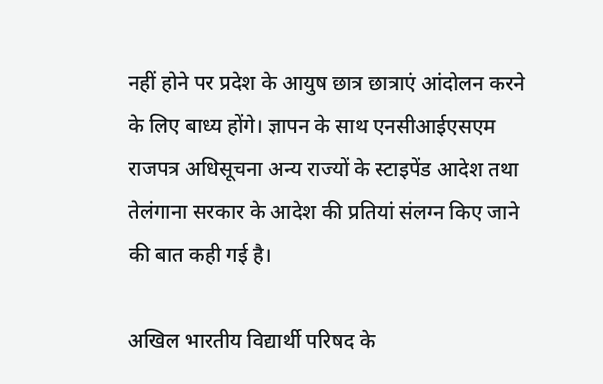नहीं होने पर प्रदेश के आयुष छात्र छात्राएं आंदोलन करने के लिए बाध्य होंगे। ज्ञापन के साथ एनसीआईएसएम राजपत्र अधिसूचना अन्य राज्यों के स्टाइपेंड आदेश तथा तेलंगाना सरकार के आदेश की प्रतियां संलग्न किए जाने की बात कही गई है।

अखिल भारतीय विद्यार्थी परिषद के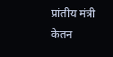प्रांतीय मंत्री केतन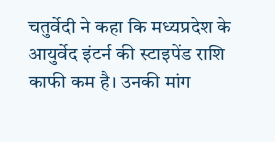चतुर्वेदी ने कहा कि मध्यप्रदेश के आयुर्वेद इंटर्न की स्टाइपेंड राशि काफी कम है। उनकी मांग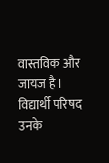वास्तविक और जायज है। विद्यार्थी परिषद उनके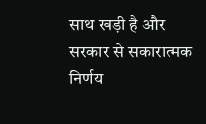साथ खड़ी है और सरकार से सकारात्मक निर्णय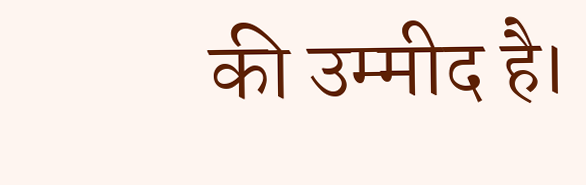की उम्मीद है।